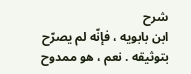شرح
ابن بابويه ، فإنّه لم يصرّح بتوثيقه . نعم ، هو ممدوح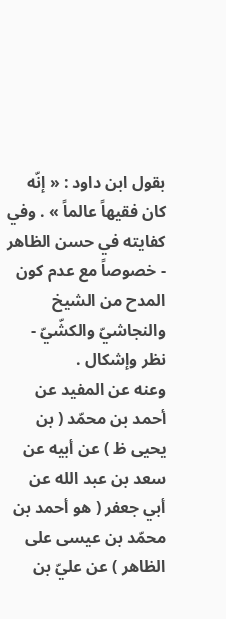بقول ابن داود : « إنّه كان فقيهاً عالماً » . وفي كفايته في حسن الظاهر - خصوصاً مع عدم كون المدح من الشيخ والنجاشيّ والكشّيّ - نظر وإشكال .
وعنه عن المفيد عن أحمد بن محمّد ( بن يحيى ظ ) عن أبيه عن سعد بن عبد الله عن أبي جعفر ( هو أحمد بن محمّد بن عيسى على الظاهر ) عن عليّ بن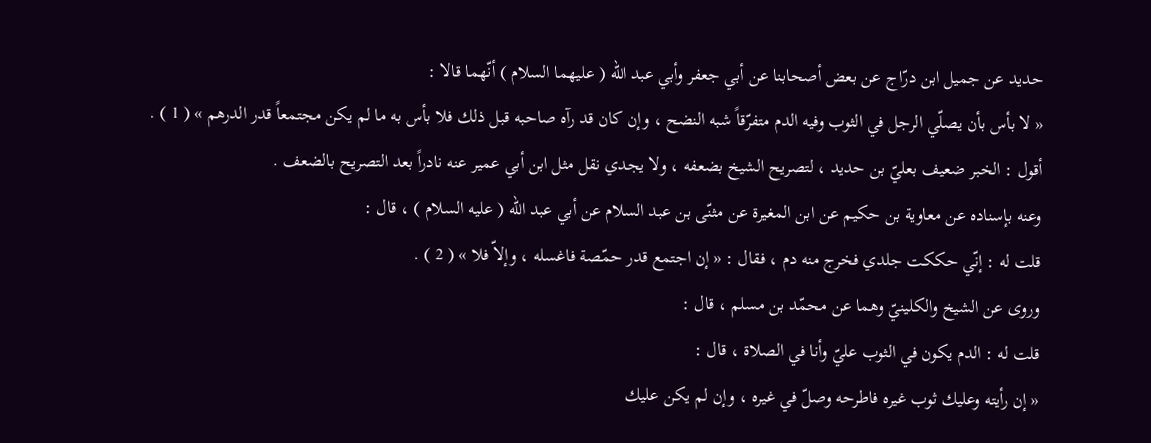حديد عن جميل ابن درّاج عن بعض أصحابنا عن أبي جعفر وأبي عبد الله ( عليهما السلام ) أنّهما قالا :
« لا بأس بأن يصلّي الرجل في الثوب وفيه الدم متفرّقاً شبه النضح ، وإن كان قد رآه صاحبه قبل ذلك فلا بأس به ما لم يكن مجتمعاً قدر الدرهم » ( 1 ) .
أقول : الخبر ضعيف بعليّ بن حديد ، لتصريح الشيخ بضعفه ، ولا يجدي نقل مثل ابن أبي عمير عنه نادراً بعد التصريح بالضعف .
وعنه بإسناده عن معاوية بن حكيم عن ابن المغيرة عن مثنّى بن عبد السلام عن أبي عبد الله ( عليه السلام ) ، قال :
قلت له : إنّي حككت جلدي فخرج منه دم ، فقال : « إن اجتمع قدر حمّصة فاغسله ، وإلاّ فلا » ( 2 ) .
وروى عن الشيخ والكلينيّ وهما عن محمّد بن مسلم ، قال :
قلت له : الدم يكون في الثوب عليّ وأنا في الصلاة ، قال :
« إن رأيته وعليك ثوب غيره فاطرحه وصلّ في غيره ، وإن لم يكن عليك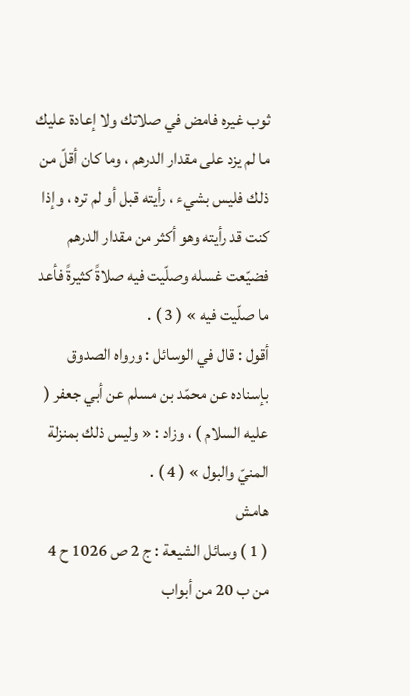ثوب غيره فامض في صلاتك ولا إعادة عليك ما لم يزد على مقدار الدرهم ، وما كان أقلّ من ذلك فليس بشيء ، رأيته قبل أو لم تره ، وإذا كنت قد رأيته وهو أكثر من مقدار الدرهم فضيّعت غسله وصلّيت فيه صلاةً كثيرةً فأعد ما صلّيت فيه » ( 3 ) .
أقول : قال في الوسائل : ورواه الصدوق بإسناده عن محمّد بن مسلم عن أبي جعفر ( عليه السلام ) ، وزاد : « وليس ذلك بمنزلة المنيّ والبول » ( 4 ) .
هامش
( 1 ) وسائل الشيعة : ج 2 ص 1026 ح 4 من ب 20 من أبواب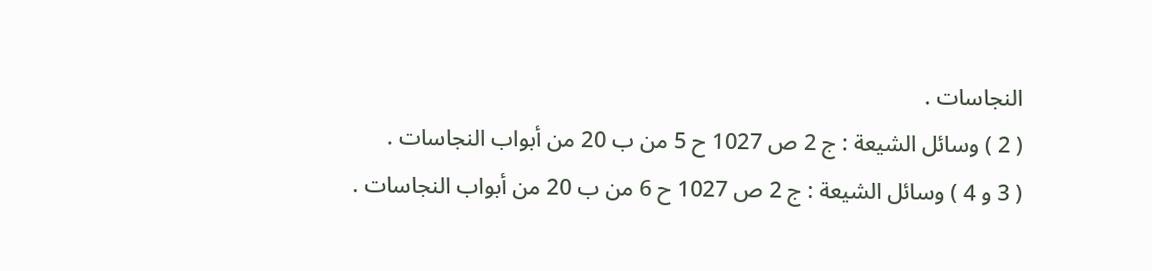النجاسات .
( 2 ) وسائل الشيعة : ج 2 ص 1027 ح 5 من ب 20 من أبواب النجاسات .
( 3 و 4 ) وسائل الشيعة : ج 2 ص 1027 ح 6 من ب 20 من أبواب النجاسات .